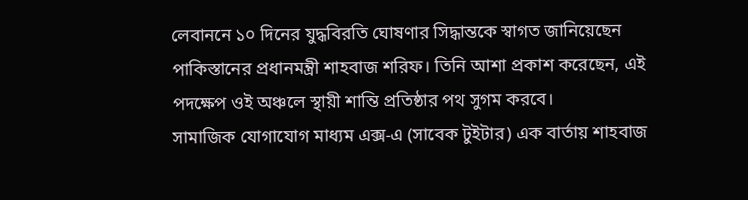লেবাননে ১০ দিনের যুদ্ধবিরতি ঘোষণার সিদ্ধান্তকে স্বাগত জানিয়েছেন পাকিস্তানের প্রধানমন্ত্রী শাহবাজ শরিফ। তিনি আশা প্রকাশ করেছেন, এই পদক্ষেপ ওই অঞ্চলে স্থায়ী শান্তি প্রতিষ্ঠার পথ সুগম করবে।
সামাজিক যোগাযোগ মাধ্যম এক্স-এ (সাবেক টুইটার) এক বার্তায় শাহবাজ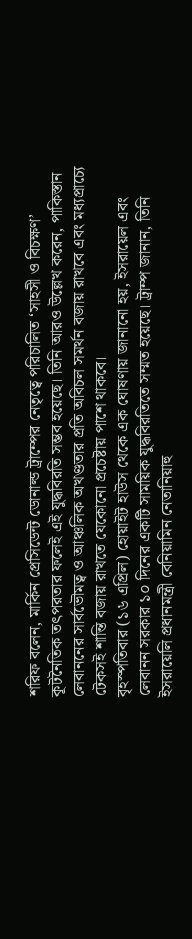শরিফ বলেন, মার্কিন প্রেসিডেন্ট ডোনাল্ড ট্রাম্পের নেতৃত্বে পরিচালিত ‘সাহসী ও বিচক্ষণ’ কূটনৈতিক তৎপরতার ফলেই এই যুদ্ধবিরতি সম্ভব হয়েছে। তিনি আরও উল্লেখ করেন, পাকিস্তান লেবাননের সার্বভৌমত্ব ও আঞ্চলিক অখণ্ডতার প্রতি অবিচল সমর্থন বজায় রাখবে এবং মধ্যপ্রাচ্যে টেকসই শান্তি বজায় রাখতে যেকোনো প্রচেষ্টায় পাশে থাকবে।
বৃহস্পতিবার (১৬ এপ্রিল) হোয়াইট হাউস থেকে এক ঘোষণায় জানানো হয়, ইসরায়েল এবং লেবানন সরকার ১০ দিনের একটি সাময়িক যুদ্ধবিরতিতে সম্মত হয়েছে। ট্রাম্প জানান, তিনি ইসরায়েলি প্রধানমন্ত্রী বেনিয়ামিন নেতানিয়াহু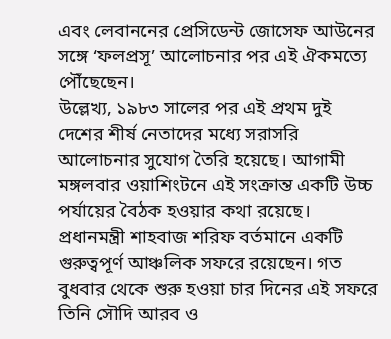এবং লেবাননের প্রেসিডেন্ট জোসেফ আউনের সঙ্গে ‘ফলপ্রসূ’ আলোচনার পর এই ঐকমত্যে পৌঁছেছেন।
উল্লেখ্য, ১৯৮৩ সালের পর এই প্রথম দুই দেশের শীর্ষ নেতাদের মধ্যে সরাসরি আলোচনার সুযোগ তৈরি হয়েছে। আগামী মঙ্গলবার ওয়াশিংটনে এই সংক্রান্ত একটি উচ্চ পর্যায়ের বৈঠক হওয়ার কথা রয়েছে।
প্রধানমন্ত্রী শাহবাজ শরিফ বর্তমানে একটি গুরুত্বপূর্ণ আঞ্চলিক সফরে রয়েছেন। গত বুধবার থেকে শুরু হওয়া চার দিনের এই সফরে তিনি সৌদি আরব ও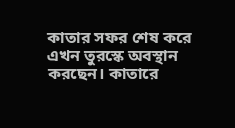কাতার সফর শেষ করে এখন তুরস্কে অবস্থান করছেন। কাতারে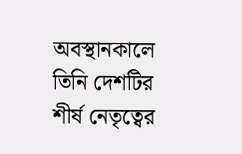অবস্থানকালে তিনি দেশটির শীর্ষ নেতৃত্বের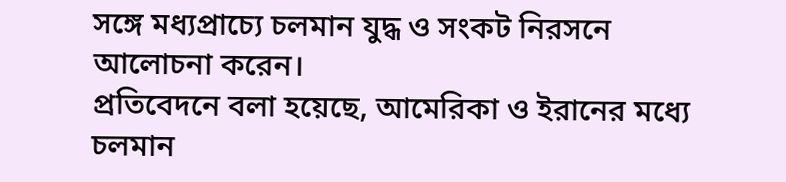সঙ্গে মধ্যপ্রাচ্যে চলমান যুদ্ধ ও সংকট নিরসনে আলোচনা করেন।
প্রতিবেদনে বলা হয়েছে, আমেরিকা ও ইরানের মধ্যে চলমান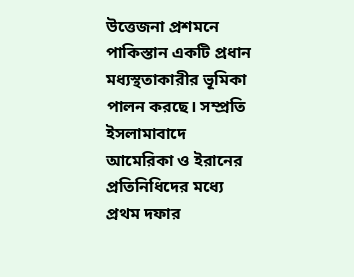উত্তেজনা প্রশমনে পাকিস্তান একটি প্রধান মধ্যস্থতাকারীর ভূমিকা পালন করছে। সম্প্রতি ইসলামাবাদে আমেরিকা ও ইরানের প্রতিনিধিদের মধ্যে প্রথম দফার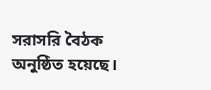সরাসরি বৈঠক অনুষ্ঠিত হয়েছে।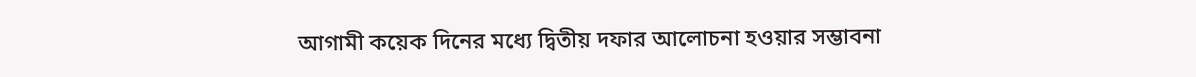আগামী কয়েক দিনের মধ্যে দ্বিতীয় দফার আলোচনা হওয়ার সম্ভাবনা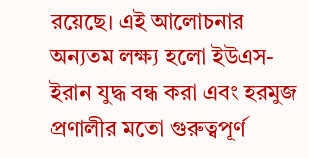রয়েছে। এই আলোচনার অন্যতম লক্ষ্য হলো ইউএস-ইরান যুদ্ধ বন্ধ করা এবং হরমুজ প্রণালীর মতো গুরুত্বপূর্ণ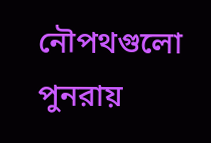নৌপথগুলো পুনরায়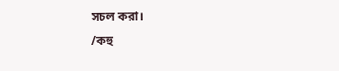সচল করা।
/কহু